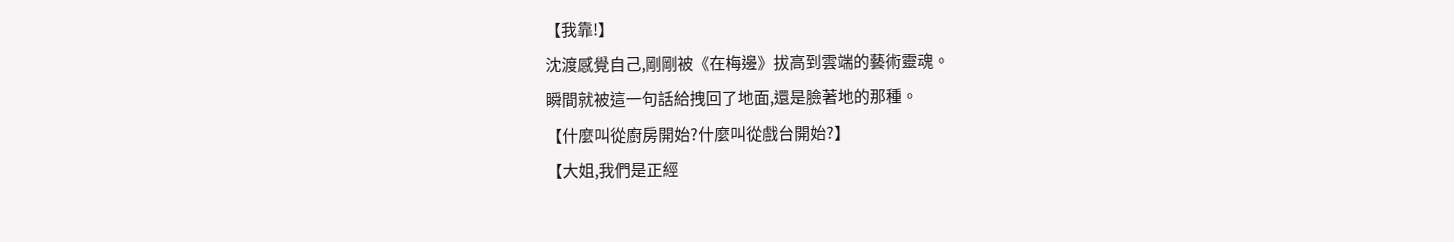【我靠!】
沈渡感覺自己,剛剛被《在梅邊》拔高到雲端的藝術靈魂。
瞬間就被這一句話給拽回了地面,還是臉著地的那種。
【什麼叫從廚房開始?什麼叫從戲台開始?】
【大姐,我們是正經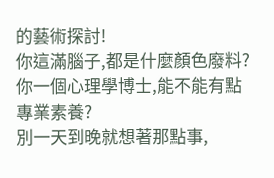的藝術探討!
你這滿腦子,都是什麼顏色廢料?
你一個心理學博士,能不能有點專業素養?
別一天到晚就想著那點事,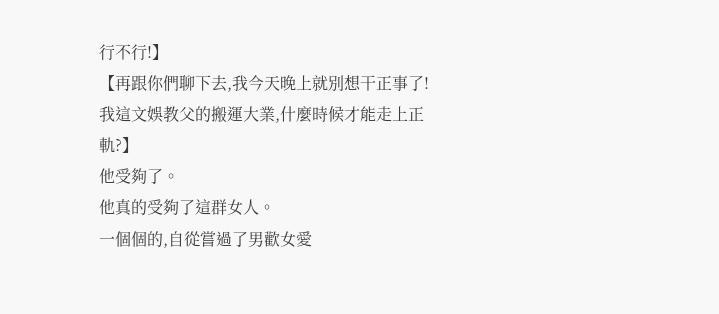行不行!】
【再跟你們聊下去,我今天晚上就別想干正事了!
我這文娛教父的搬運大業,什麼時候才能走上正軌?】
他受夠了。
他真的受夠了這群女人。
一個個的,自從嘗過了男歡女愛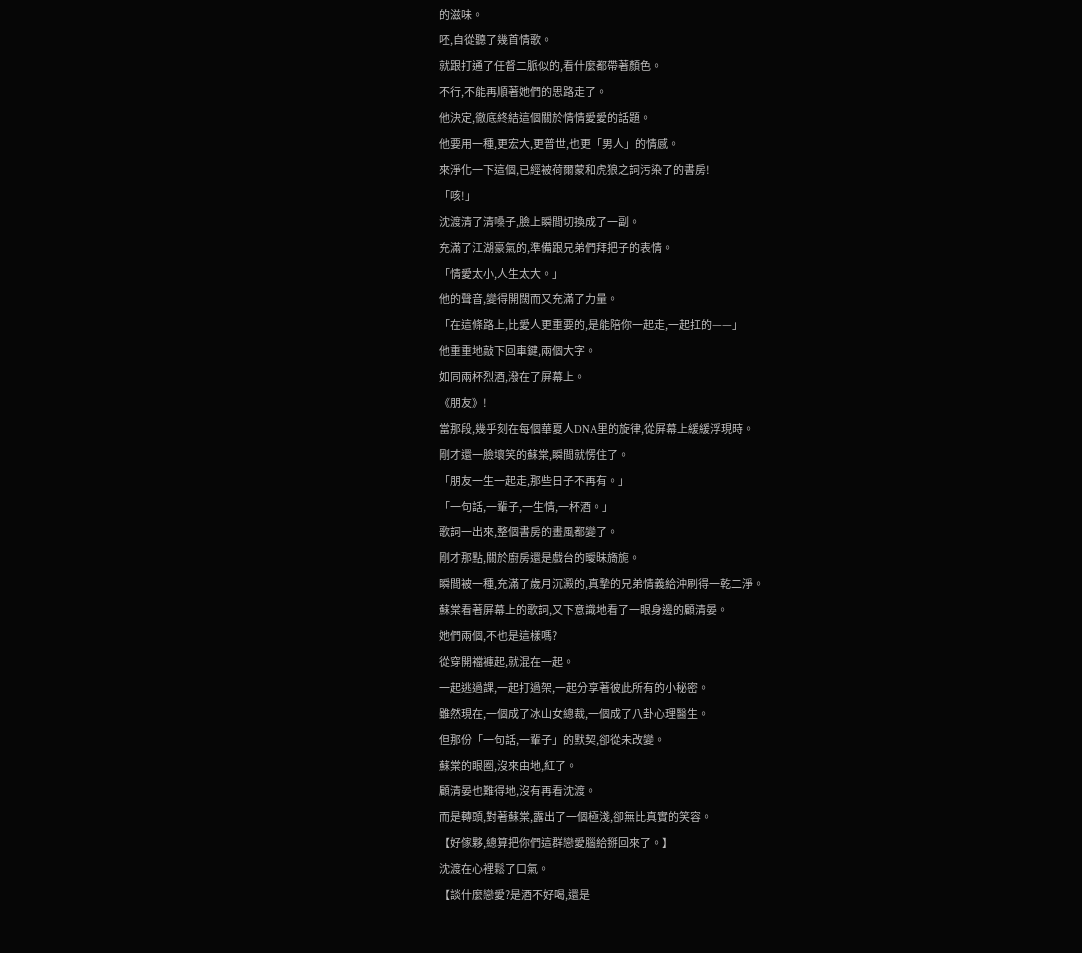的滋味。
呸,自從聽了幾首情歌。
就跟打通了任督二脈似的,看什麼都帶著顏色。
不行,不能再順著她們的思路走了。
他決定,徹底終結這個關於情情愛愛的話題。
他要用一種,更宏大,更普世,也更「男人」的情感。
來淨化一下這個,已經被荷爾蒙和虎狼之詞污染了的書房!
「咳!」
沈渡清了清嗓子,臉上瞬間切換成了一副。
充滿了江湖豪氣的,準備跟兄弟們拜把子的表情。
「情愛太小,人生太大。」
他的聲音,變得開闊而又充滿了力量。
「在這條路上,比愛人更重要的,是能陪你一起走,一起扛的——」
他重重地敲下回車鍵,兩個大字。
如同兩杯烈酒,潑在了屏幕上。
《朋友》!
當那段,幾乎刻在每個華夏人DNA里的旋律,從屏幕上緩緩浮現時。
剛才還一臉壞笑的蘇棠,瞬間就愣住了。
「朋友一生一起走,那些日子不再有。」
「一句話,一輩子,一生情,一杯酒。」
歌詞一出來,整個書房的畫風都變了。
剛才那點,關於廚房還是戲台的曖昧旖旎。
瞬間被一種,充滿了歲月沉澱的,真摯的兄弟情義給沖刷得一乾二淨。
蘇棠看著屏幕上的歌詞,又下意識地看了一眼身邊的顧清晏。
她們兩個,不也是這樣嗎?
從穿開襠褲起,就混在一起。
一起逃過課,一起打過架,一起分享著彼此所有的小秘密。
雖然現在,一個成了冰山女總裁,一個成了八卦心理醫生。
但那份「一句話,一輩子」的默契,卻從未改變。
蘇棠的眼圈,沒來由地,紅了。
顧清晏也難得地,沒有再看沈渡。
而是轉頭,對著蘇棠,露出了一個極淺,卻無比真實的笑容。
【好傢夥,總算把你們這群戀愛腦給掰回來了。】
沈渡在心裡鬆了口氣。
【談什麼戀愛?是酒不好喝,還是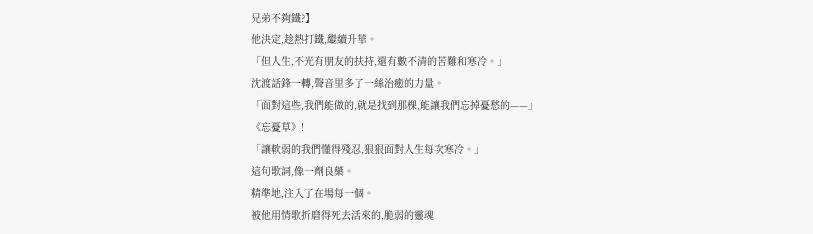兄弟不夠鐵?】
他決定,趁熱打鐵,繼續升華。
「但人生,不光有朋友的扶持,還有數不清的苦難和寒冷。」
沈渡話鋒一轉,聲音里多了一絲治癒的力量。
「面對這些,我們能做的,就是找到那棵,能讓我們忘掉憂愁的——」
《忘憂草》!
「讓軟弱的我們懂得殘忍,狠狠面對人生每次寒冷。」
這句歌詞,像一劑良藥。
精準地,注入了在場每一個。
被他用情歌折磨得死去活來的,脆弱的靈魂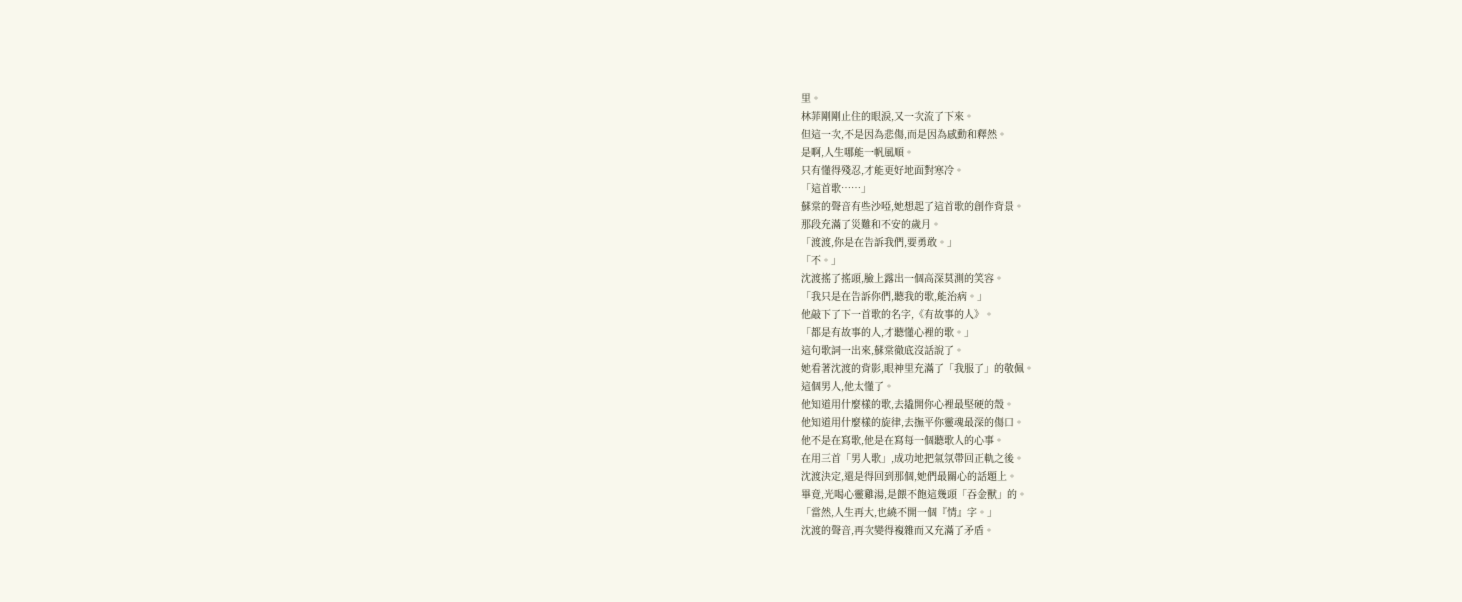里。
林菲剛剛止住的眼淚,又一次流了下來。
但這一次,不是因為悲傷,而是因為感動和釋然。
是啊,人生哪能一帆風順。
只有懂得殘忍,才能更好地面對寒冷。
「這首歌……」
蘇棠的聲音有些沙啞,她想起了這首歌的創作背景。
那段充滿了災難和不安的歲月。
「渡渡,你是在告訴我們,要勇敢。」
「不。」
沈渡搖了搖頭,臉上露出一個高深莫測的笑容。
「我只是在告訴你們,聽我的歌,能治病。」
他敲下了下一首歌的名字,《有故事的人》。
「都是有故事的人,才聽懂心裡的歌。」
這句歌詞一出來,蘇棠徹底沒話說了。
她看著沈渡的背影,眼神里充滿了「我服了」的敬佩。
這個男人,他太懂了。
他知道用什麼樣的歌,去撬開你心裡最堅硬的殼。
他知道用什麼樣的旋律,去撫平你靈魂最深的傷口。
他不是在寫歌,他是在寫每一個聽歌人的心事。
在用三首「男人歌」,成功地把氣氛帶回正軌之後。
沈渡決定,還是得回到那個,她們最關心的話題上。
畢竟,光喝心靈雞湯,是餵不飽這幾頭「吞金獸」的。
「當然,人生再大,也繞不開一個『情』字。」
沈渡的聲音,再次變得複雜而又充滿了矛盾。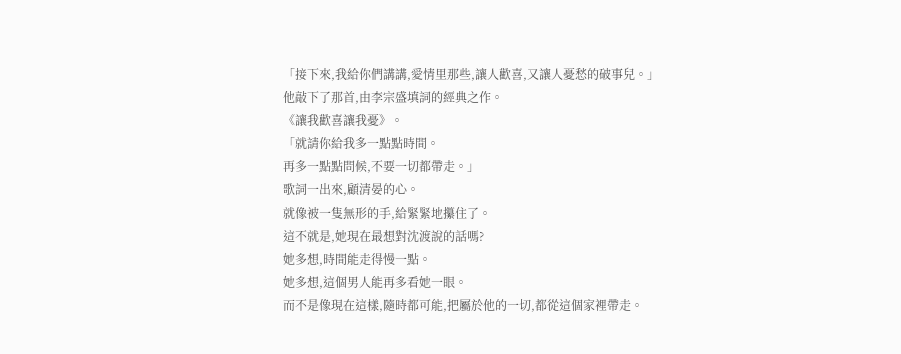「接下來,我給你們講講,愛情里那些,讓人歡喜,又讓人憂愁的破事兒。」
他敲下了那首,由李宗盛填詞的經典之作。
《讓我歡喜讓我憂》。
「就請你給我多一點點時間。
再多一點點問候,不要一切都帶走。」
歌詞一出來,顧清晏的心。
就像被一隻無形的手,給緊緊地攥住了。
這不就是,她現在最想對沈渡說的話嗎?
她多想,時間能走得慢一點。
她多想,這個男人能再多看她一眼。
而不是像現在這樣,隨時都可能,把屬於他的一切,都從這個家裡帶走。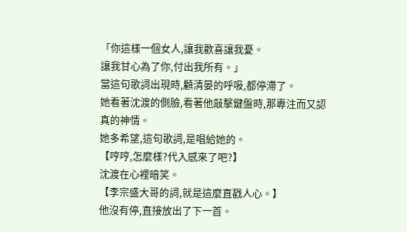「你這樣一個女人,讓我歡喜讓我憂。
讓我甘心為了你,付出我所有。」
當這句歌詞出現時,顧清晏的呼吸,都停滯了。
她看著沈渡的側臉,看著他敲擊鍵盤時,那專注而又認真的神情。
她多希望,這句歌詞,是唱給她的。
【哼哼,怎麼樣?代入感來了吧?】
沈渡在心裡暗笑。
【李宗盛大哥的詞,就是這麼直戳人心。】
他沒有停,直接放出了下一首。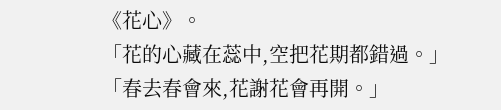《花心》。
「花的心藏在蕊中,空把花期都錯過。」
「春去春會來,花謝花會再開。」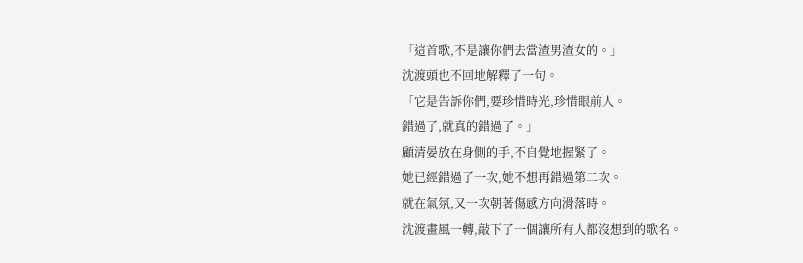「這首歌,不是讓你們去當渣男渣女的。」
沈渡頭也不回地解釋了一句。
「它是告訴你們,要珍惜時光,珍惜眼前人。
錯過了,就真的錯過了。」
顧清晏放在身側的手,不自覺地握緊了。
她已經錯過了一次,她不想再錯過第二次。
就在氣氛,又一次朝著傷感方向滑落時。
沈渡畫風一轉,敲下了一個讓所有人都沒想到的歌名。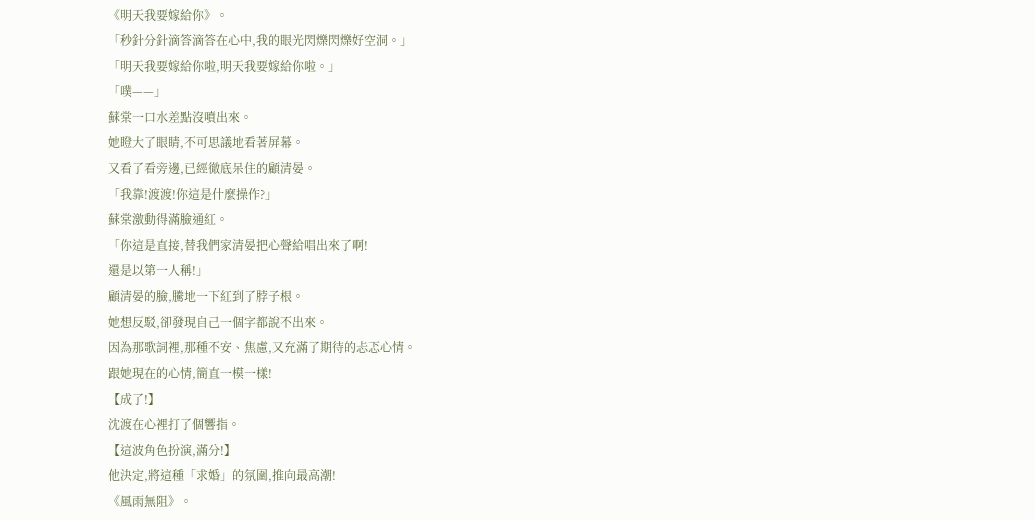《明天我要嫁給你》。
「秒針分針滴答滴答在心中,我的眼光閃爍閃爍好空洞。」
「明天我要嫁給你啦,明天我要嫁給你啦。」
「噗——」
蘇棠一口水差點沒噴出來。
她瞪大了眼睛,不可思議地看著屏幕。
又看了看旁邊,已經徹底呆住的顧清晏。
「我靠!渡渡!你這是什麼操作?」
蘇棠激動得滿臉通紅。
「你這是直接,替我們家清晏把心聲給唱出來了啊!
還是以第一人稱!」
顧清晏的臉,騰地一下紅到了脖子根。
她想反駁,卻發現自己一個字都說不出來。
因為那歌詞裡,那種不安、焦慮,又充滿了期待的忐忑心情。
跟她現在的心情,簡直一模一樣!
【成了!】
沈渡在心裡打了個響指。
【這波角色扮演,滿分!】
他決定,將這種「求婚」的氛圍,推向最高潮!
《風雨無阻》。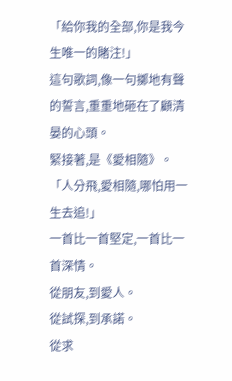「給你我的全部,你是我今生唯一的賭注!」
這句歌詞,像一句擲地有聲的誓言,重重地砸在了顧清晏的心頭。
緊接著,是《愛相隨》。
「人分飛,愛相隨,哪怕用一生去追!」
一首比一首堅定,一首比一首深情。
從朋友,到愛人。
從試探,到承諾。
從求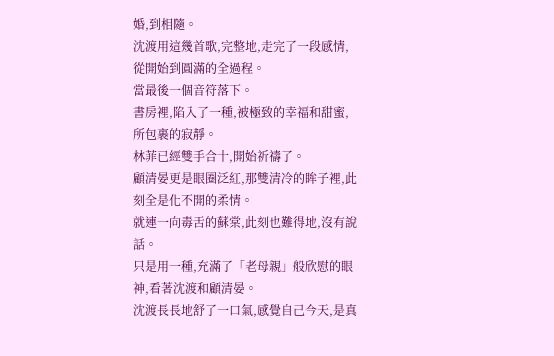婚,到相隨。
沈渡用這幾首歌,完整地,走完了一段感情,從開始到圓滿的全過程。
當最後一個音符落下。
書房裡,陷入了一種,被極致的幸福和甜蜜,所包裹的寂靜。
林菲已經雙手合十,開始祈禱了。
顧清晏更是眼圈泛紅,那雙清冷的眸子裡,此刻全是化不開的柔情。
就連一向毒舌的蘇棠,此刻也難得地,沒有說話。
只是用一種,充滿了「老母親」般欣慰的眼神,看著沈渡和顧清晏。
沈渡長長地舒了一口氣,感覺自己今天,是真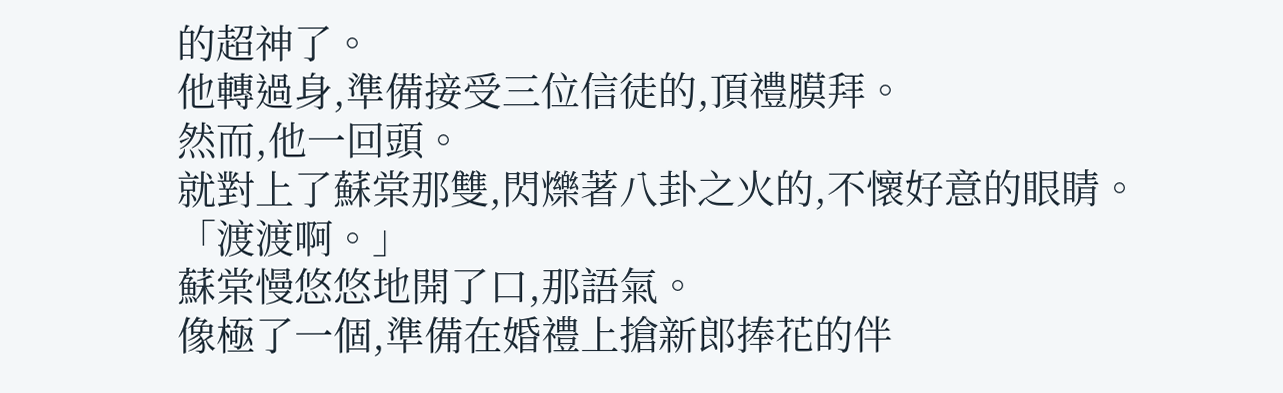的超神了。
他轉過身,準備接受三位信徒的,頂禮膜拜。
然而,他一回頭。
就對上了蘇棠那雙,閃爍著八卦之火的,不懷好意的眼睛。
「渡渡啊。」
蘇棠慢悠悠地開了口,那語氣。
像極了一個,準備在婚禮上搶新郎捧花的伴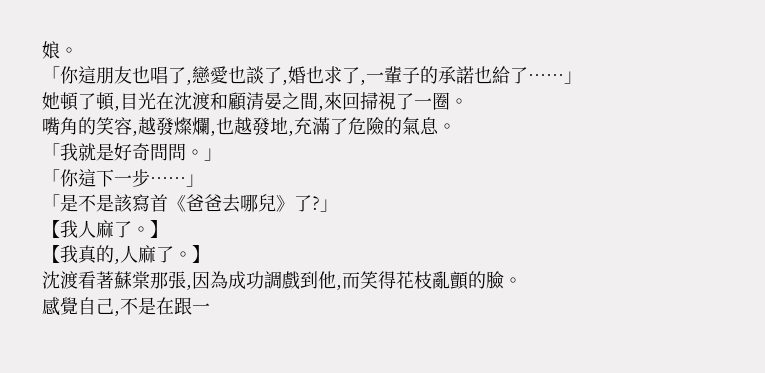娘。
「你這朋友也唱了,戀愛也談了,婚也求了,一輩子的承諾也給了……」
她頓了頓,目光在沈渡和顧清晏之間,來回掃視了一圈。
嘴角的笑容,越發燦爛,也越發地,充滿了危險的氣息。
「我就是好奇問問。」
「你這下一步……」
「是不是該寫首《爸爸去哪兒》了?」
【我人麻了。】
【我真的,人麻了。】
沈渡看著蘇棠那張,因為成功調戲到他,而笑得花枝亂顫的臉。
感覺自己,不是在跟一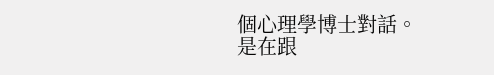個心理學博士對話。
是在跟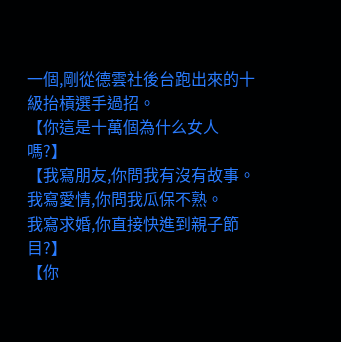一個,剛從德雲社後台跑出來的十級抬槓選手過招。
【你這是十萬個為什么女人嗎?】
【我寫朋友,你問我有沒有故事。
我寫愛情,你問我瓜保不熟。
我寫求婚,你直接快進到親子節目?】
【你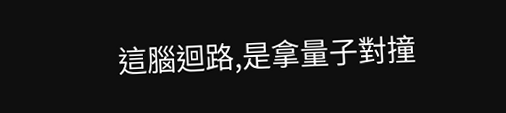這腦迴路,是拿量子對撞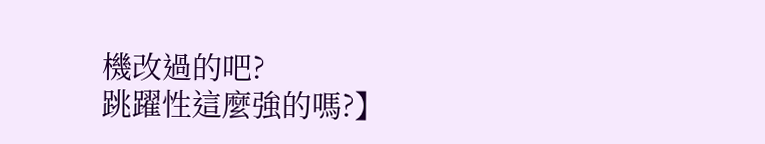機改過的吧?
跳躍性這麼強的嗎?】